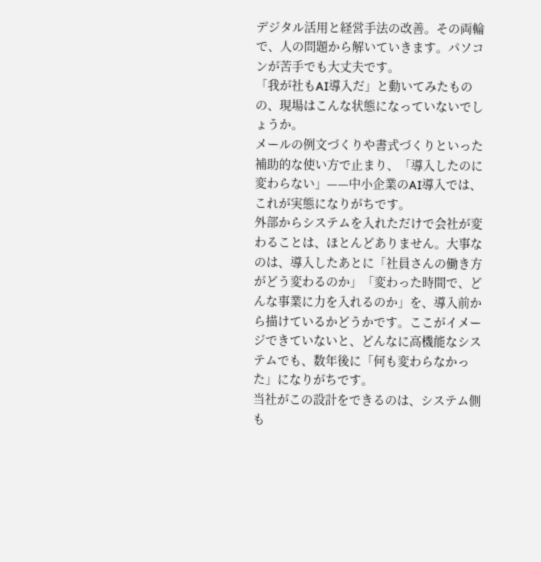デジタル活用と経営手法の改善。その両輪で、人の問題から解いていきます。パソコンが苦手でも大丈夫です。
「我が社もAI導入だ」と動いてみたものの、現場はこんな状態になっていないでしょうか。
メールの例文づくりや書式づくりといった補助的な使い方で止まり、「導入したのに変わらない」——中小企業のAI導入では、これが実態になりがちです。
外部からシステムを入れただけで会社が変わることは、ほとんどありません。大事なのは、導入したあとに「社員さんの働き方がどう変わるのか」「変わった時間で、どんな事業に力を入れるのか」を、導入前から描けているかどうかです。ここがイメージできていないと、どんなに高機能なシステムでも、数年後に「何も変わらなかった」になりがちです。
当社がこの設計をできるのは、システム側も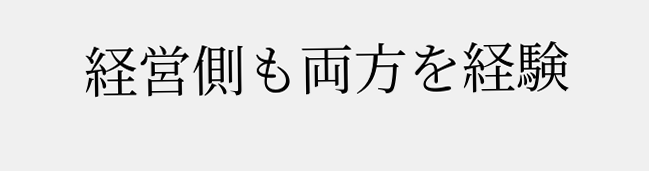経営側も両方を経験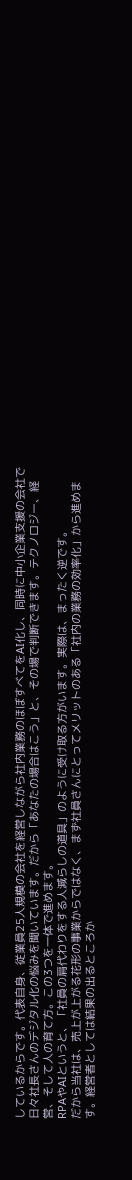しているからです。代表自身、従業員25人規模の会社を経営しながら社内業務のほぼすべてをAI化し、同時に中小企業支援の会社で日々社長さんのデジタル化の悩みを聞いています。だから「あなたの場合はこう」と、その場で判断できます。テクノロジー、経営、そして人の育て方。この3つを一体で進めます。
RPAやAIというと、「社員の肩代わりをする人減らしの道具」のように受け取る方がいます。実際は、まったく逆です。
だから当社は、売上が上がる花形の事業からではなく、まず社員さんにとってメリットのある「社内の業務の効率化」から進めます。経営者としては結果の出るところか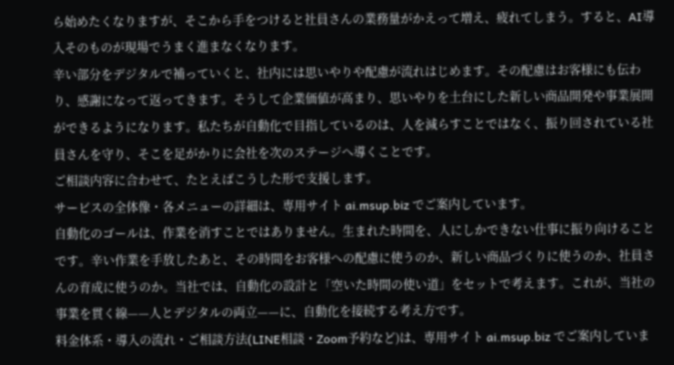ら始めたくなりますが、そこから手をつけると社員さんの業務量がかえって増え、疲れてしまう。すると、AI導入そのものが現場でうまく進まなくなります。
辛い部分をデジタルで補っていくと、社内には思いやりや配慮が流れはじめます。その配慮はお客様にも伝わり、感謝になって返ってきます。そうして企業価値が高まり、思いやりを土台にした新しい商品開発や事業展開ができるようになります。私たちが自動化で目指しているのは、人を減らすことではなく、振り回されている社員さんを守り、そこを足がかりに会社を次のステージへ導くことです。
ご相談内容に合わせて、たとえばこうした形で支援します。
サービスの全体像・各メニューの詳細は、専用サイト ai.msup.biz でご案内しています。
自動化のゴールは、作業を消すことではありません。生まれた時間を、人にしかできない仕事に振り向けることです。辛い作業を手放したあと、その時間をお客様への配慮に使うのか、新しい商品づくりに使うのか、社員さんの育成に使うのか。当社では、自動化の設計と「空いた時間の使い道」をセットで考えます。これが、当社の事業を貫く線——人とデジタルの両立——に、自動化を接続する考え方です。
料金体系・導入の流れ・ご相談方法(LINE相談・Zoom予約など)は、専用サイト ai.msup.biz でご案内していま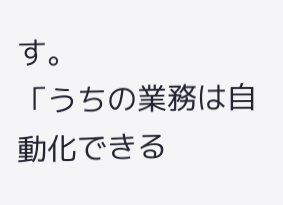す。
「うちの業務は自動化できる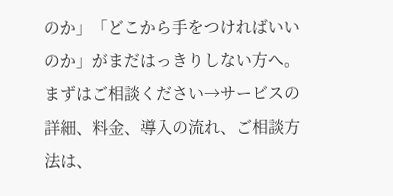のか」「どこから手をつければいいのか」がまだはっきりしない方へ。
まずはご相談ください→サービスの詳細、料金、導入の流れ、ご相談方法は、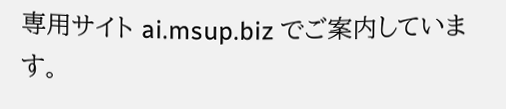専用サイト ai.msup.biz でご案内しています。